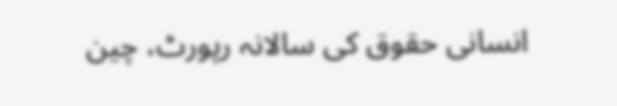انسانی حقوق کی سالانہ رپورٹ، چین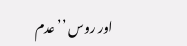اور روس ’’عدم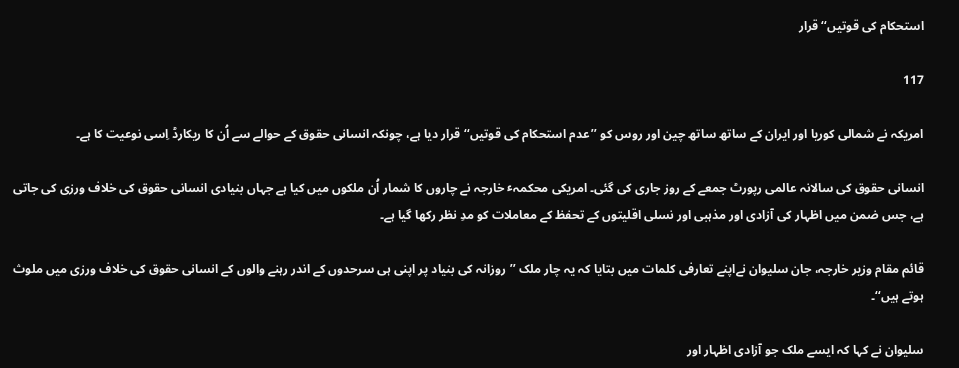استحکام کی قوتیں‘‘ قرار

117

امریکہ نے شمالی کوریا اور ایران کے ساتھ ساتھ چین اور روس کو ’’عدم استحکام کی قوتیں‘‘ قرار دیا ہے، چونکہ انسانی حقوق کے حوالے سے اُن کا ریکارڈ اِسی نوعیت کا ہے۔

انسانی حقوق کی سالانہ عالمی رپورٹ جمعے کے روز جاری کی گئی۔ امریکی محکمہٴ خارجہ نے چاروں کا شمار اُن ملکوں میں کیا ہے جہاں بنیادی انسانی حقوق کی خلاف ورزی کی جاتی ہے، جس ضمن میں اظہار کی آزادی اور مذہبی اور نسلی اقلیتوں کے تحفظ کے معاملات کو مدِ نظر رکھا گیا ہے۔

قائم مقام وزیر خارجہ، جان سلیوان نےاپنے تعارفی کلمات میں بتایا کہ یہ چار ملک ’’روزانہ کی بنیاد پر اپنی ہی سرحدوں کے اندر رہنے والوں کے انسانی حقوق کی خلاف ورزی میں ملوث ہوتے ہیں‘‘۔

سلیوان نے کہا کہ ایسے ملک جو آزادی اظہار اور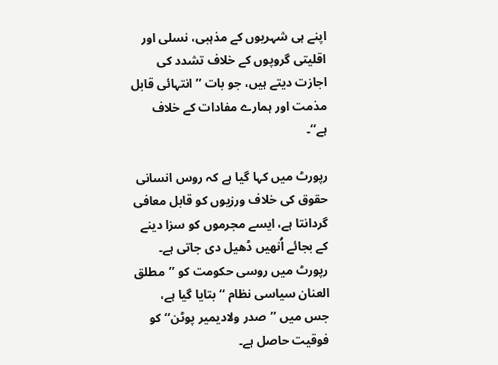اپنے ہی شہریوں کے مذہبی، نسلی اور اقلیتی گروپوں کے خلاف تشدد کی اجازت دیتے ہیں، جو بات ’’انتہائی قابل مذمت اور ہمارے مفادات کے خلاف ہے‘‘۔

رپورٹ میں کہا گیا ہے کہ روس انسانی حقوق کی خلاف ورزیوں کو قابل معافی گردانتا ہے، ایسے مجرموں کو سزا دینے کے بجائے اُنھیں ڈھیل دی جاتی ہے۔ رپورٹ میں روسی حکومت کو ’’مطلق العنان سیاسی نظام ‘‘ بتایا گیا ہے، جس میں ’’صدر ولادیمیر پوٹن‘‘ کو فوقیت حاصل ہے۔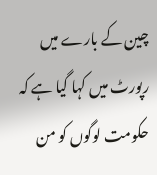چین کے بارے میں رپورٹ میں کہا گیا ہے کہ حکومت لوگوں کو من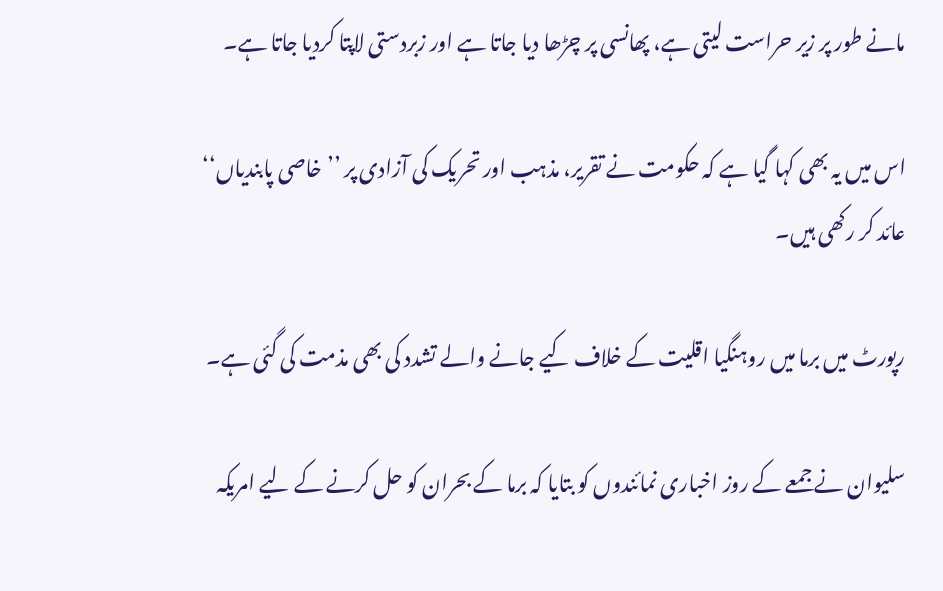مانے طور پر زیر حراست لیتی ہے، پھانسی پر چڑھا دیا جاتا ہے اور زبردستی لاپتا کردیا جاتا ہے۔

اس میں یہ بھی کہا گیا ہے کہ حکومت نے تقریر، مذہب اور تحریک کی آزادی پر ’’خاصی پابندیاں‘‘ عائد کر رکھی ہیں۔

رپورٹ میں برما میں روہنگیا اقلیت کے خلاف کیے جانے والے تشدد کی بھی مذمت کی گئی ہے۔

سلیوان نے جمعے کے روز اخباری نمائندوں کو بتایا کہ برما کے بحران کو حل کرنے کے لیے امریکہ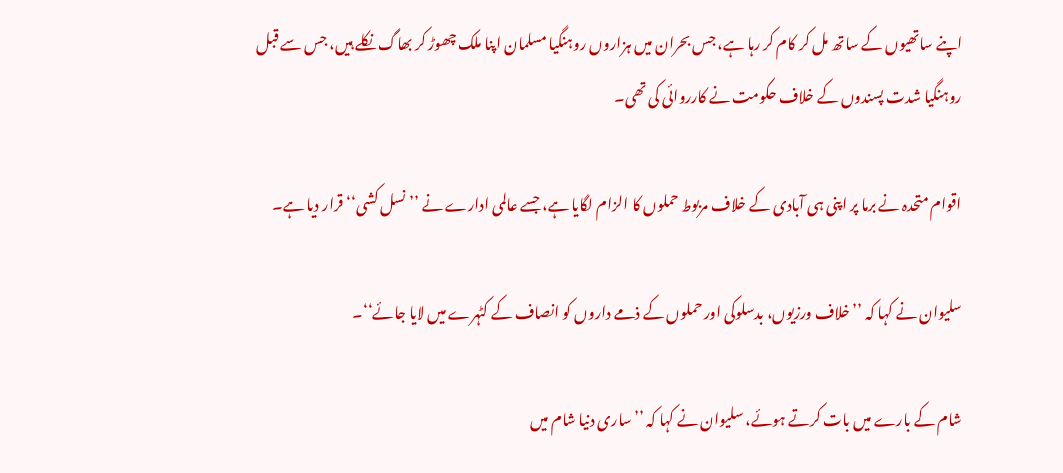اپنے ساتھیوں کے ساتھ مل کر کام کر رہا ہے، جس بحران میں ہزاروں روہنگیا مسلمان اپنا ملک چھوڑ کر بھاگ نکلے ہیں، جس سے قبل روہنگیا شدت پسندوں کے خلاف حکومت نے کارروائی کی تھی۔

اقوام متحدہ نے برما پر اپنی ہی آبادی کے خلاف مربوط حملوں کا الزام لگایا ہے، جسے عالمی ادارے نے ’’نسل کشی‘‘ قرار دیا ہے۔

سلیوان نے کہا کہ ’’خلاف ورزیوں، بدسلوکی اور حملوں کے ذمے داروں کو انصاف کے کٹہرے میں لایا جائے‘‘۔

شام کے بارے میں بات کرتے ہوئے، سلیوان نے کہا کہ ’’ساری دنیا شام میں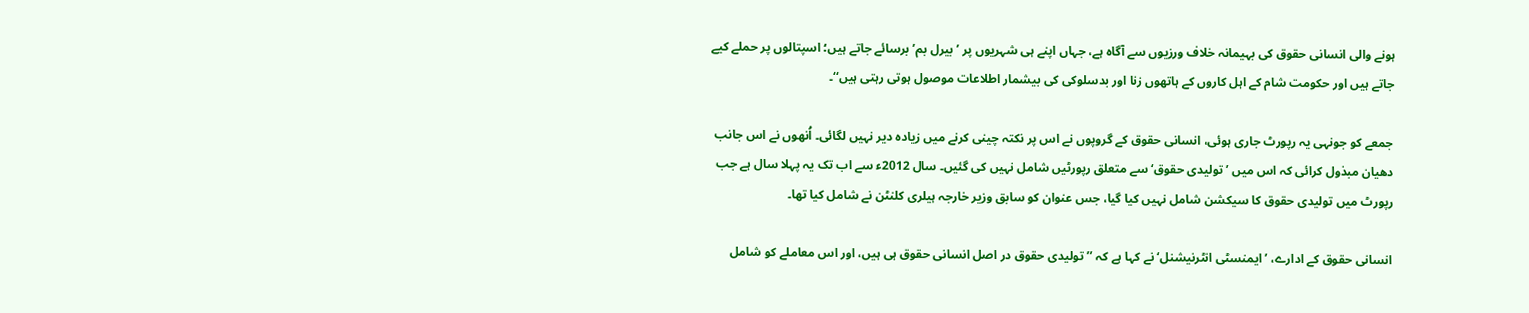ہونے والی انسانی حقوق کی بہیمانہ خلاف ورزیوں سے آگاہ ہے، جہاں اپنے ہی شہریوں پر ’بیرل بم’ برسائے جاتے ہیں؛ اسپتالوں پر حملے کیے جاتے ہیں اور حکومت شام کے اہل کاروں کے ہاتھوں زنا اور بدسلوکی کی بیشمار اطلاعات موصول ہوتی رہتی ہیں‘‘۔

جمعے کو جونہی یہ رپورٹ جاری ہوئی، انسانی حقوق کے گروپوں نے اس پر نکتہ چینی کرنے میں زیادہ دیر نہیں لگائی۔ اُنھوں نے اس جانب دھیان مبذول کرائی کہ اس میں ’تولیدی حقوق‘ سے متعلق رپورٹیں شامل نہیں کی گئیں۔ سال 2012ء سے اب تک یہ پہلا سال ہے جب رپورٹ میں تولیدی حقوق کا سیکشن شامل نہیں کیا گیا، جس عنوان کو سابق وزیر خارجہ ہیلری کلنٹن نے شامل کیا تھا۔

انسانی حقوق کے ادارے، ’ایمنسٹی انٹرنیشنل‘ نے کہا ہے کہ ’’تولیدی حقوق در اصل انسانی حقوق ہی ہیں، اور اس معاملے کو شامل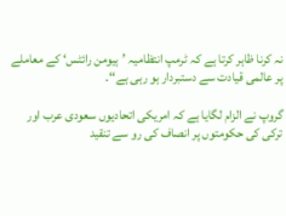نہ کرنا ظاہر کرتا ہے کہ ٹرمپ انتظامیہ ’ہیومن رائٹس‘ کے معاملے پر عالمی قیادت سے دستبردار ہو رہی ہے‘‘۔

گروپ نے الزام لگایا ہے کہ امریکی اتحادیوں سعودی عرب اور ترکی کی حکومتوں پر انصاف کی رو سے تنقید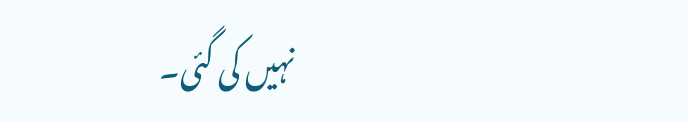نہیں کی گئی۔